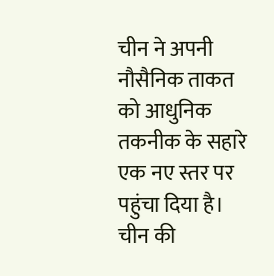चीन ने अपनी नौसैनिक ताकत को आधुनिक तकनीक के सहारे एक नए स्तर पर पहुंचा दिया है। चीन की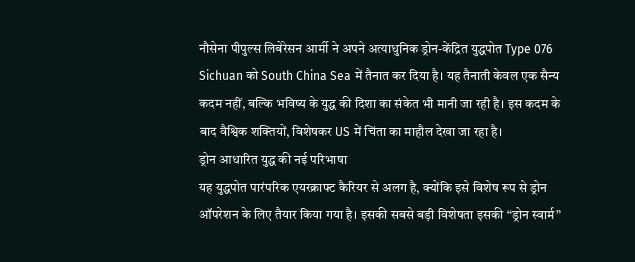नौसेना पीपुल्स लिबेरेसन आर्मी ने अपने अत्याधुनिक ड्रोन-केंद्रित युद्धपोत Type 076 Sichuan को South China Sea में तैनात कर दिया है। यह तैनाती केवल एक सैन्य कदम नहीं, बल्कि भविष्य के युद्ध की दिशा का संकेत भी मानी जा रही है। इस कदम के बाद वैश्विक शक्तियों, विशेषकर US में चिंता का माहौल देखा जा रहा है।
ड्रोन आधारित युद्ध की नई परिभाषा
यह युद्धपोत पारंपरिक एयरक्राफ्ट कैरियर से अलग है, क्योंकि इसे विशेष रूप से ड्रोन ऑपरेशन के लिए तैयार किया गया है। इसकी सबसे बड़ी विशेषता इसकी “ड्रोन स्वार्म”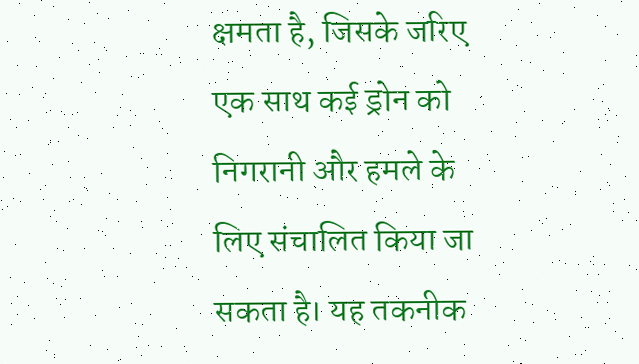क्षमता है, जिसके जरिए एक साथ कई ड्रोन को निगरानी और हमले के लिए संचालित किया जा सकता है। यह तकनीक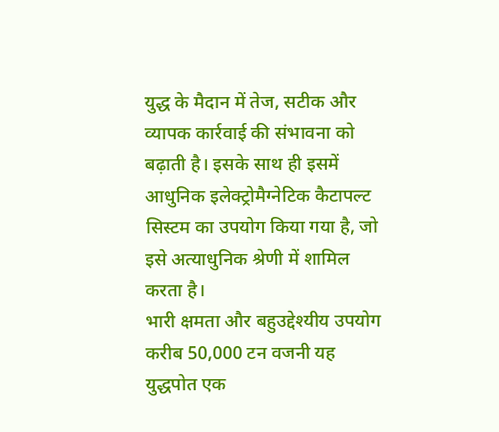युद्ध के मैदान में तेज, सटीक और व्यापक कार्रवाई की संभावना को बढ़ाती है। इसके साथ ही इसमें आधुनिक इलेक्ट्रोमैग्नेटिक कैटापल्ट सिस्टम का उपयोग किया गया है, जो इसे अत्याधुनिक श्रेणी में शामिल करता है।
भारी क्षमता और बहुउद्देश्यीय उपयोग
करीब 50,000 टन वजनी यह युद्धपोत एक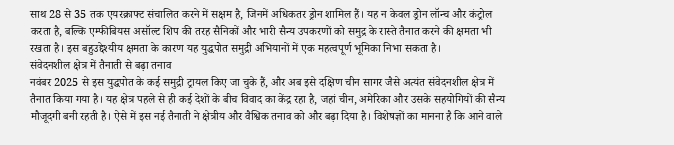साथ 28 से 35 तक एयरक्राफ्ट संचालित करने में सक्षम है, जिनमें अधिकतर ड्रोन शामिल हैं। यह न केवल ड्रोन लॉन्च और कंट्रोल करता है, बल्कि एम्फीबियस असॉल्ट शिप की तरह सैनिकों और भारी सैन्य उपकरणों को समुद्र के रास्ते तैनात करने की क्षमता भी रखता है। इस बहुउद्देश्यीय क्षमता के कारण यह युद्धपोत समुद्री अभियानों में एक महत्वपूर्ण भूमिका निभा सकता है।
संवेदनशील क्षेत्र में तैनाती से बढ़ा तनाव
नवंबर 2025 से इस युद्धपोत के कई समुद्री ट्रायल किए जा चुके हैं, और अब इसे दक्षिण चीन सागर जैसे अत्यंत संवेदनशील क्षेत्र में तैनात किया गया है। यह क्षेत्र पहले से ही कई देशों के बीच विवाद का केंद्र रहा है, जहां चीन, अमेरिका और उसके सहयोगियों की सैन्य मौजूदगी बनी रहती है। ऐसे में इस नई तैनाती ने क्षेत्रीय और वैश्विक तनाव को और बढ़ा दिया है। विशेषज्ञों का मानना है कि आने वाले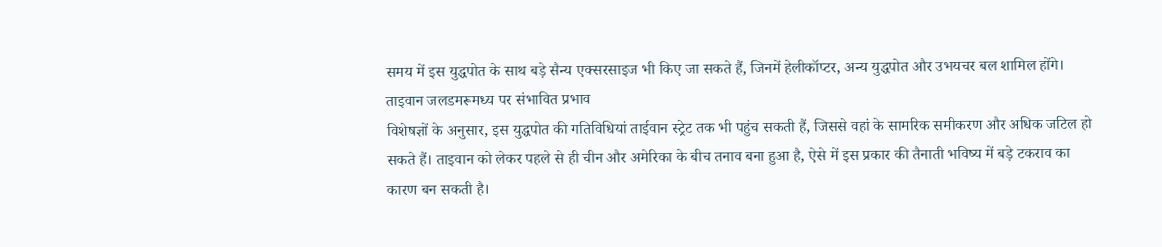समय में इस युद्धपोत के साथ बड़े सैन्य एक्सरसाइज भी किए जा सकते हैं, जिनमें हेलीकॉप्टर, अन्य युद्धपोत और उभयचर बल शामिल होंगे।
ताइवान जलडमरूमध्य पर संभावित प्रभाव
विशेषज्ञों के अनुसार, इस युद्धपोत की गतिविधियां ताईवान स्ट्रेट तक भी पहुंच सकती हैं, जिससे वहां के सामरिक समीकरण और अधिक जटिल हो सकते हैं। ताइवान को लेकर पहले से ही चीन और अमेरिका के बीच तनाव बना हुआ है, ऐसे में इस प्रकार की तैनाती भविष्य में बड़े टकराव का कारण बन सकती है।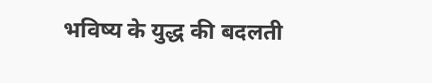भविष्य के युद्ध की बदलती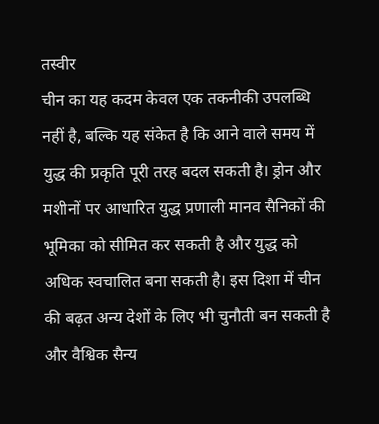तस्वीर
चीन का यह कदम केवल एक तकनीकी उपलब्धि नहीं है, बल्कि यह संकेत है कि आने वाले समय में युद्ध की प्रकृति पूरी तरह बदल सकती है। ड्रोन और मशीनों पर आधारित युद्ध प्रणाली मानव सैनिकों की भूमिका को सीमित कर सकती है और युद्ध को अधिक स्वचालित बना सकती है। इस दिशा में चीन की बढ़त अन्य देशों के लिए भी चुनौती बन सकती है और वैश्विक सैन्य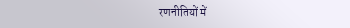रणनीतियों में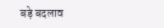बड़े बदलाव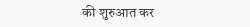की शुरुआत कर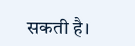सकती है।